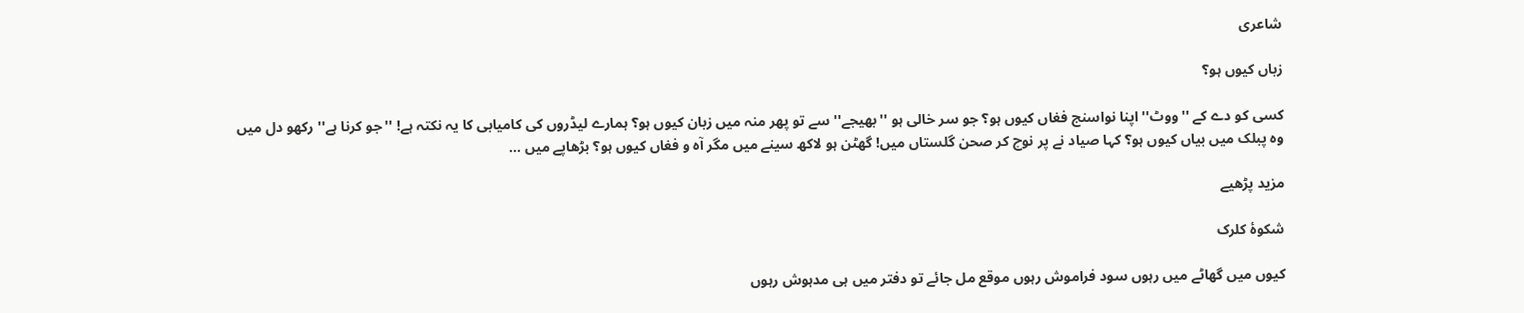شاعری

زباں کیوں ہو؟

کسی کو دے کے ''ووٹ'' اپنا نواسنج فغاں کیوں ہو؟ جو سر خالی ہو ''بھیجے'' سے تو پھر منہ میں زبان کیوں ہو؟ ہمارے لیڈروں کی کامیابی کا یہ نکتہ ہے! ''جو کرنا ہے'' رکھو دل میں وہ پبلک میں بیاں کیوں ہو؟ کہا صیاد نے پر نوچ کر صحن گلستاں میں! گھٹن ہو لاکھ سینے میں مگر آہ و فغاں کیوں ہو؟ بڑھاپے میں ...

مزید پڑھیے

شکوۂ کلرک

کیوں میں گھاٹے میں رہوں سود فراموش رہوں موقع مل جائے تو دفتر میں ہی مدہوش رہوں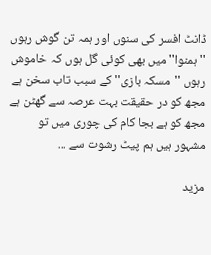ڈانٹ افسر کی سنوں اور ہمہ تن گوش رہوں ''ہمنوا'' میں بھی کوئی گل ہوں کہ خاموش رہوں ''مسکہ بازی'' کے سبب تاب سخن ہے مجھ کو در حقیقت بہت عرصہ سے گھٹن ہے مجھ کو ہے بجا کام کی چوری میں تو مشہور ہیں ہم پیٹ رشوت سے ...

مزید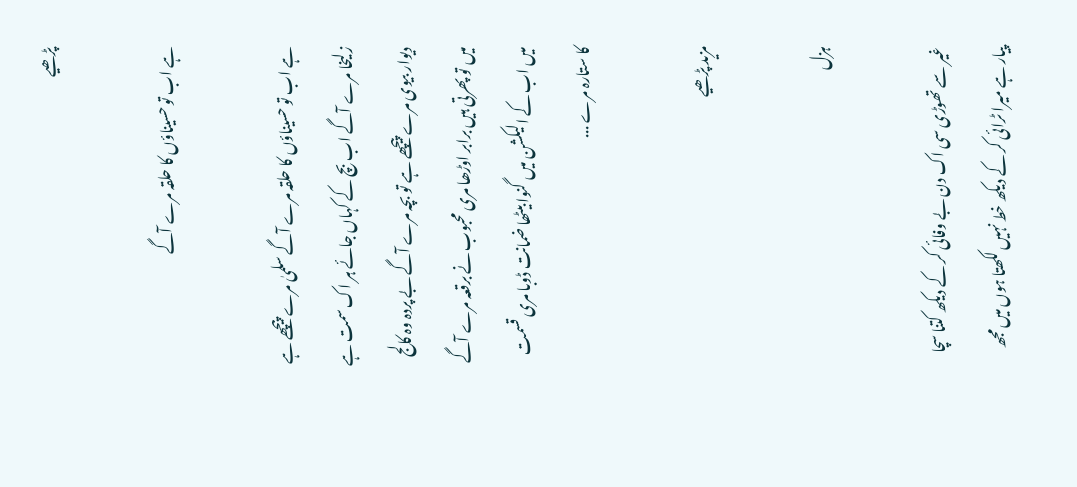پڑھیے

ہے اب تو حسیناؤں کا حلقہ مرے آگے

ہے اب تو حسیناؤں کا حلقہ مرے آگے سلمیٰ مرے پیچھے ہے زلیخا مرے آگے اب بچ کے کہاں جائے ہر اک سمت ہے دیوار بیوی مرے پیچھے ہے تو بچہ مرے آگے بے پردہ وہ کالج میں تو پھرتی ہیں برابر اوڑھا مری محبوب نے برقعہ مرے آگے میں اب کے الیکشن میں گنوا بیٹھا ضمانت ڈوبا مری قسمت کا ستارہ مرے ...

مزید پڑھیے

ہزل

غیر سے تھوڑی سی اک دن بے وفائی کر کے دیکھ کتنا سچا پیار ہے میرا ٹرائی کر کے دیکھ خط نہیں لکھتا ہوں میں مجھ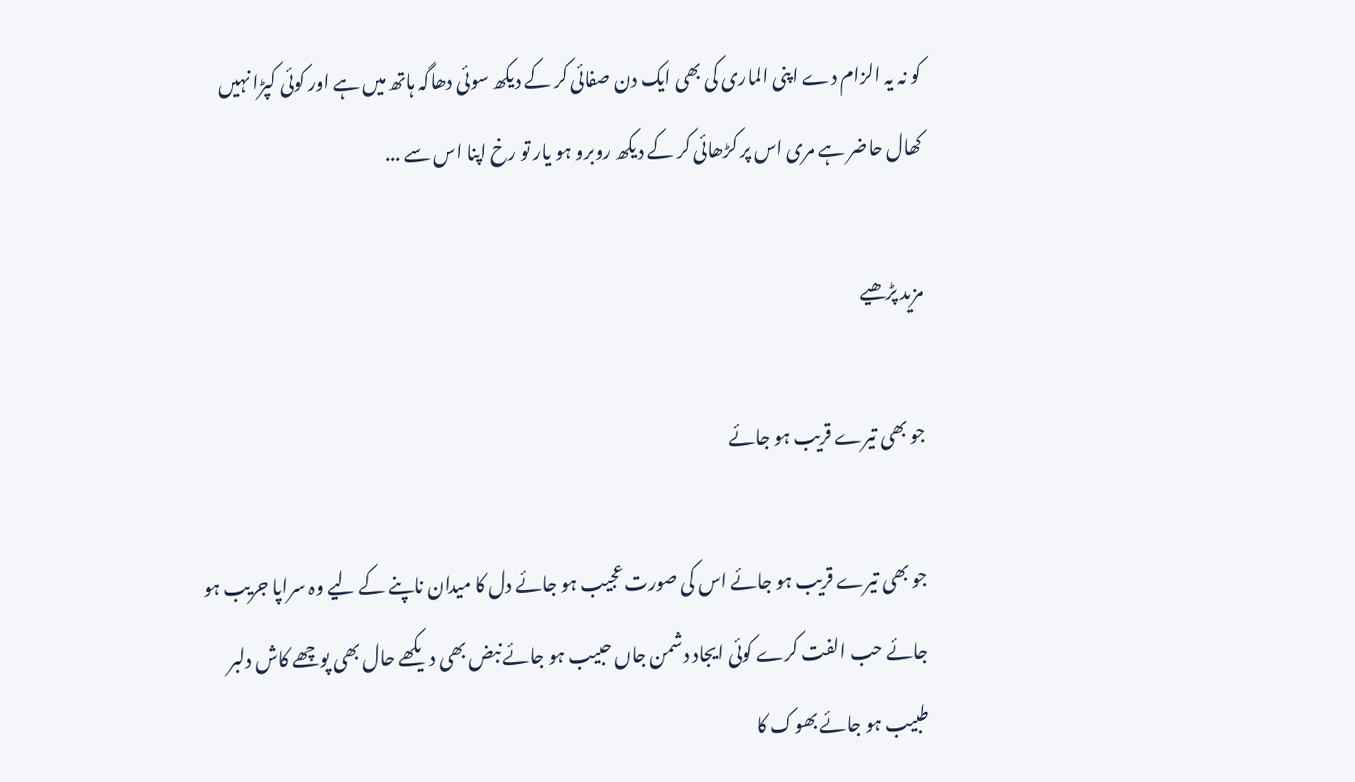کو نہ یہ الزام دے اپنی الماری کی بھی ایک دن صفائی کر کے دیکھ سوئی دھاگہ ہاتھ میں ہے اور کوئی کپڑا نہیں کھال حاضر ہے مری اس پر کڑھائی کر کے دیکھ روبرو ہو یار تو رخ اپنا اس سے ...

مزید پڑھیے

جو بھی تیرے قریب ہو جائے

جو بھی تیرے قریب ہو جائے اس کی صورت عجیب ہو جائے دل کا میدان ناپنے کے لیے وہ سراپا جریب ہو جائے حب الفت کرے کوئی ایجاد دشمن جاں حبیب ہو جائے نبض بھی دیکھے حال بھی پوچھے کاش دلبر طبیب ہو جائے بھوک کا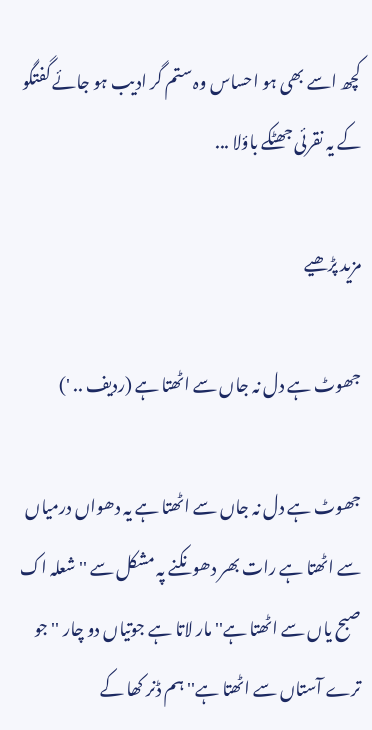کچھ اسے بھی ہو احساس وہ ستم گر ادیب ہو جائے گفتگو کے یہ نقرئی جھٹکے باؤلا ...

مزید پڑھیے

جھوٹ ہے دل نہ جاں سے اٹھتا ہے (ردیف .. ')

جھوٹ ہے دل نہ جاں سے اٹھتا ہے یہ دھواں درمیاں سے اٹھتا ہے رات بھر دھونکنے پہ مشکل سے ''شعلہ اک صبح یاں سے اٹھتا ہے'' مار لاتا ہے جوتیاں دو چار ''جو ترے آستاں سے اٹھتا ہے'' ہم ڈنر کھا کے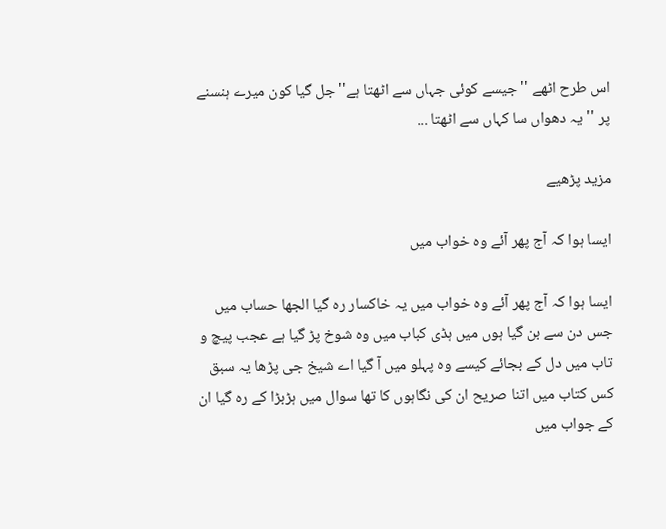اس طرح اٹھے ''جیسے کوئی جہاں سے اٹھتا ہے'' جل گیا کون میرے ہنسنے پر ''یہ دھواں سا کہاں سے اٹھتا ...

مزید پڑھیے

ایسا ہوا کہ آج پھر آئے وہ خواب میں

ایسا ہوا کہ آج پھر آئے وہ خواب میں یہ خاکسار رہ گیا الجھا حساب میں جس دن سے بن گیا ہوں میں ہڈی کباب میں وہ شوخ پڑ گیا ہے عجب پیچ و تاب میں دل کے بجائے کیسے وہ پہلو میں آ گیا اے شیخ جی پڑھا یہ سبق کس کتاب میں اتنا صریح ان کی نگاہوں کا تھا سوال میں ہڑبڑا کے رہ گیا ان کے جواب میں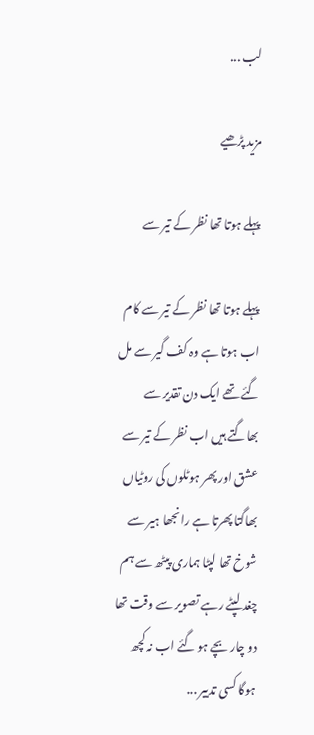لب ...

مزید پڑھیے

پہلے ہوتا تھا نظر کے تیر سے

پہلے ہوتا تھا نظر کے تیر سے کام اب ہوتا ہے وہ کف گیر سے مل گئے تھے ایک دن تقدیر سے بھاگتے ہیں اب نظر کے تیر سے عشق اور پھر ہوٹلوں کی روٹیاں بھاگتا پھرتا ہے رانجھا ہیر سے شوخ تھا لپٹا ہماری پیٹھ سے ہم چغد لپٹے رہے تصویر سے وقت تھا دو چار بچے ہو گئے اب نہ کچھ ہوگا کسی تدبیر ...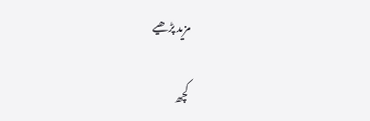مزید پڑھیے

کچھ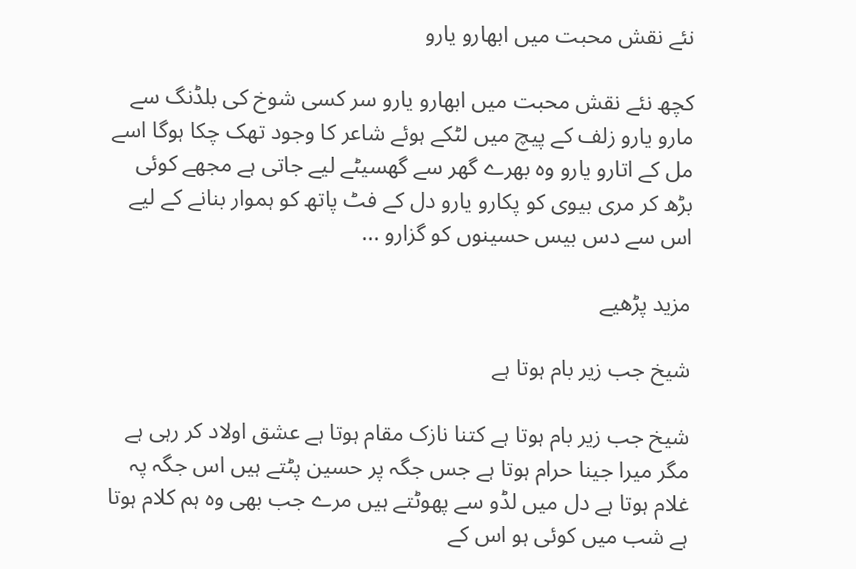نئے نقش محبت میں ابھارو یارو

کچھ نئے نقش محبت میں ابھارو یارو سر کسی شوخ کی بلڈنگ سے مارو یارو زلف کے پیچ میں لٹکے ہوئے شاعر کا وجود تھک چکا ہوگا اسے مل کے اتارو یارو وہ بھرے گھر سے گھسیٹے لیے جاتی ہے مجھے کوئی بڑھ کر مری بیوی کو پکارو یارو دل کے فٹ پاتھ کو ہموار بنانے کے لیے اس سے دس بیس حسینوں کو گزارو ...

مزید پڑھیے

شیخ جب زیر بام ہوتا ہے

شیخ جب زیر بام ہوتا ہے کتنا نازک مقام ہوتا ہے عشق اولاد کر رہی ہے مگر میرا جینا حرام ہوتا ہے جس جگہ پر حسین پٹتے ہیں اس جگہ پہ غلام ہوتا ہے دل میں لڈو سے پھوٹتے ہیں مرے جب بھی وہ ہم کلام ہوتا ہے شب میں کوئی ہو اس کے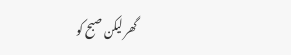گھر لیکن صبح کو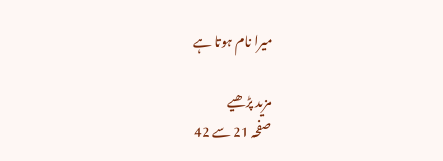میرا نام ہوتا ہے

مزید پڑھیے
صفحہ 21 سے 42